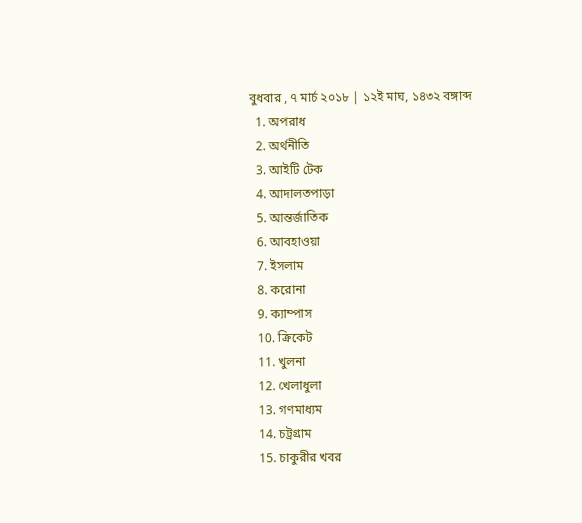বুধবার , ৭ মার্চ ২০১৮ | ১২ই মাঘ, ১৪৩২ বঙ্গাব্দ
  1. অপরাধ
  2. অর্থনীতি
  3. আইটি টেক
  4. আদালতপাড়া
  5. আন্তর্জাতিক
  6. আবহাওয়া
  7. ইসলাম
  8. করোনা
  9. ক্যাম্পাস
  10. ক্রিকেট
  11. খুলনা
  12. খেলাধুলা
  13. গণমাধ্যম
  14. চট্রগ্রাম
  15. চাকুরীর খবর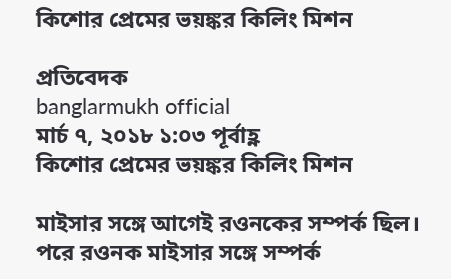কিশোর প্রেমের ভয়ঙ্কর কিলিং মিশন

প্রতিবেদক
banglarmukh official
মার্চ ৭, ২০১৮ ১:০৩ পূর্বাহ্ণ
কিশোর প্রেমের ভয়ঙ্কর কিলিং মিশন

মাইসার সঙ্গে আগেই রওনকের সম্পর্ক ছিল। পরে রওনক মাইসার সঙ্গে সম্পর্ক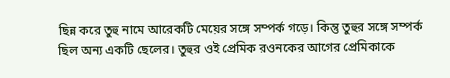ছিন্ন করে তুহু নামে আরেকটি মেয়ের সঙ্গে সম্পর্ক গড়ে। কিন্তু তুহুর সঙ্গে সম্পর্ক ছিল অন্য একটি ছেলের। তুহুর ওই প্রেমিক রওনকের আগের প্রেমিকাকে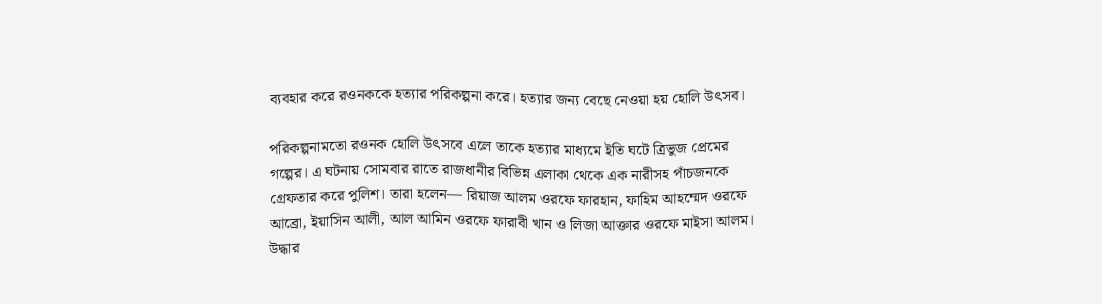ব্যবহার করে রওনককে হত্যার পরিকল্পনা করে। হত্যার জন্য বেছে নেওয়া হয় হোলি উৎসব।

পরিকল্পনামতো রওনক হোলি উৎসবে এলে তাকে হত্যার মাধ্যমে ইতি ঘটে ত্রিভুজ প্রেমের গল্পের। এ ঘটনায় সোমবার রাতে রাজধানীর বিভিন্ন এলাকা থেকে এক নারীসহ পাঁচজনকে গ্রেফতার করে পুলিশ। তারা হলেন— রিয়াজ আলম ওরফে ফারহান, ফাহিম আহম্মেদ ওরফে আব্রো, ইয়াসিন আলী, আল আমিন ওরফে ফারাবী খান ও লিজা আক্তার ওরফে মাইসা আলম। উদ্ধার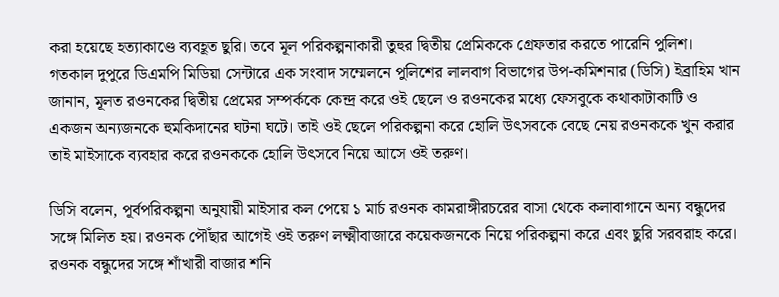করা হয়েছে হত্যাকাণ্ডে ব্যবহূত ছুরি। তবে মূল পরিকল্পনাকারী তুহুর দ্বিতীয় প্রেমিককে গ্রেফতার করতে পারেনি পুলিশ। গতকাল দুপুরে ডিএমপি মিডিয়া সেন্টারে এক সংবাদ সম্মেলনে পুলিশের লালবাগ বিভাগের উপ-কমিশনার (ডিসি) ইব্রাহিম খান জানান, মূলত রওনকের দ্বিতীয় প্রেমের সম্পর্ককে কেন্দ্র করে ওই ছেলে ও রওনকের মধ্যে ফেসবুকে কথাকাটাকাটি ও একজন অন্যজনকে হুমকিদানের ঘটনা ঘটে। তাই ওই ছেলে পরিকল্পনা করে হোলি উৎসবকে বেছে নেয় রওনককে খুন করার  তাই মাইসাকে ব্যবহার করে রওনককে হোলি উৎসবে নিয়ে আসে ওই তরুণ।

ডিসি বলেন, পূর্বপরিকল্পনা অনুযায়ী মাইসার কল পেয়ে ১ মার্চ রওনক কামরাঙ্গীরচরের বাসা থেকে কলাবাগানে অন্য বন্ধুদের সঙ্গে মিলিত হয়। রওনক পৌঁছার আগেই ওই তরুণ লক্ষ্মীবাজারে কয়েকজনকে নিয়ে পরিকল্পনা করে এবং ছুরি সরবরাহ করে। রওনক বন্ধুদের সঙ্গে শাঁখারী বাজার শনি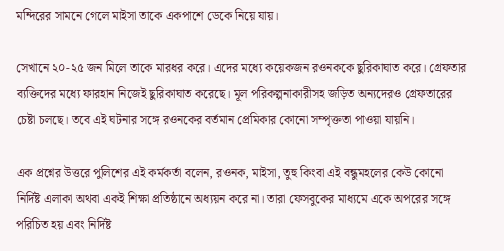মন্দিরের সামনে গেলে মাইসা তাকে একপাশে ডেকে নিয়ে যায়।

সেখানে ২০-২৫ জন মিলে তাকে মারধর করে। এদের মধ্যে কয়েকজন রওনককে ছুরিকাঘাত করে। গ্রেফতার ব্যক্তিদের মধ্যে ফারহান নিজেই ছুরিকাঘাত করেছে। মূল পরিকল্পনাকারীসহ জড়িত অন্যদেরও গ্রেফতারের চেষ্টা চলছে। তবে এই ঘটনার সঙ্গে রওনকের বর্তমান প্রেমিকার কোনো সম্পৃক্ততা পাওয়া যায়নি।

এক প্রশ্নের উত্তরে পুলিশের এই কর্মকর্তা বলেন, রওনক, মাইসা, তুহু কিংবা এই বন্ধুমহলের কেউ কোনো নির্দিষ্ট এলাকা অথবা একই শিক্ষা প্রতিষ্ঠানে অধ্যয়ন করে না। তারা ফেসবুকের মাধ্যমে একে অপরের সঙ্গে পরিচিত হয় এবং নির্দিষ্ট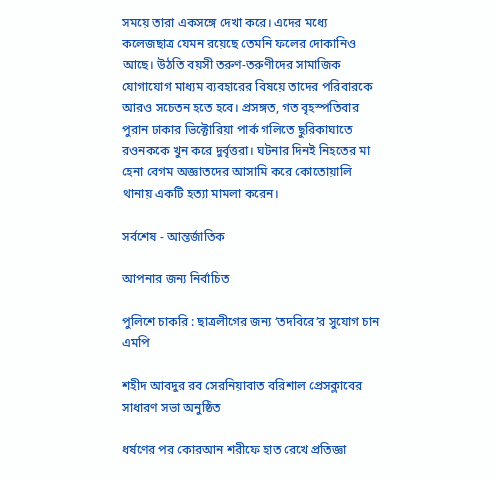সময়ে তারা একসঙ্গে দেখা করে। এদের মধ্যে কলেজছাত্র যেমন রয়েছে তেমনি ফলের দোকানিও আছে। উঠতি বয়সী তরুণ-তরুণীদের সামাজিক যোগাযোগ মাধ্যম ব্যবহারের বিষয়ে তাদের পরিবারকে আরও সচেতন হতে হবে। প্রসঙ্গত, গত বৃহস্পতিবার পুরান ঢাকার ভিক্টোরিয়া পার্ক গলিতে ছুরিকাঘাতে রওনককে খুন করে দুর্বৃত্তরা। ঘটনার দিনই নিহতের মা হেনা বেগম অজ্ঞাতদের আসামি করে কোতোয়ালি থানায় একটি হত্যা মামলা করেন।

সর্বশেষ - আন্তর্জাতিক

আপনার জন্য নির্বাচিত

পুলিশে চাকরি : ছাত্রলীগের জন্য ‘তদবিরে’র সুযোগ চান এমপি

শহীদ আবদুর রব সেরনিয়াবাত বরিশাল প্রেসক্লাবের সাধারণ সভা অনুষ্ঠিত

ধর্ষণের পর কোরআন শরীফে হাত রেখে প্রতিজ্ঞা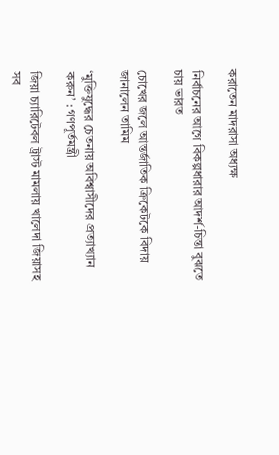করাতেন মাদরাসা অধ্যক্ষ

নির্বাচনের আগে বিকল্পধারার আদর্শ-চিন্তা বুঝতে চায় ভারত

চোখের জলে আন্তর্জাতিক ক্রিকেটকে বিদায় জানালেন তামিম

‘মুক্তিযুদ্ধের চেতনায় অবিশ্বাসীদের প্রত্যাখ্যান করুন’ : গণপূর্তমন্ত্রী

জিয়া চ্যারিটেবল ট্রাস্ট মামলায় খালেদা জিয়াসহ সব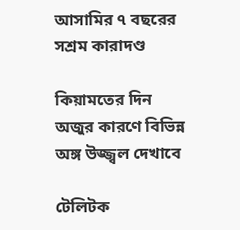আসামির ৭ বছরের সশ্রম কারাদণ্ড

কিয়ামতের দিন অজুর কারণে বিভিন্ন অঙ্গ উজ্জ্বল দেখাবে

টেলিটক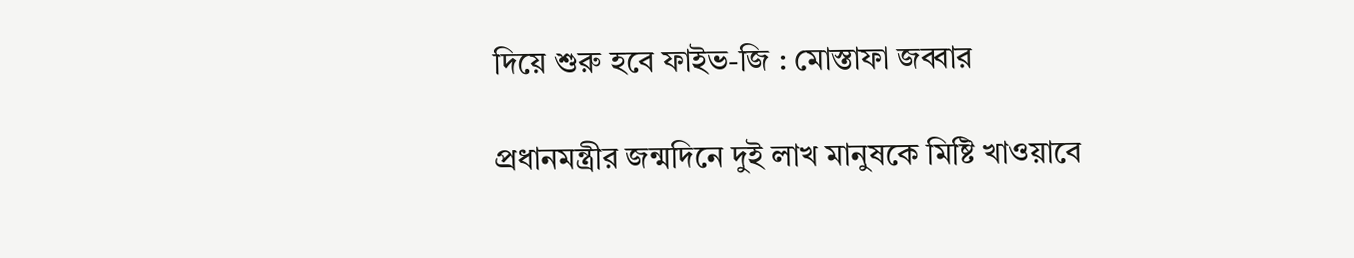দিয়ে শুরু হবে ফাইভ-জি : মোস্তাফা জব্বার

প্রধানমন্ত্রীর জন্মদিনে দুই লাখ মানুষকে মিষ্টি খাওয়াবে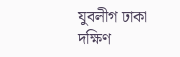যুবলীগ ঢাকা দক্ষিণ